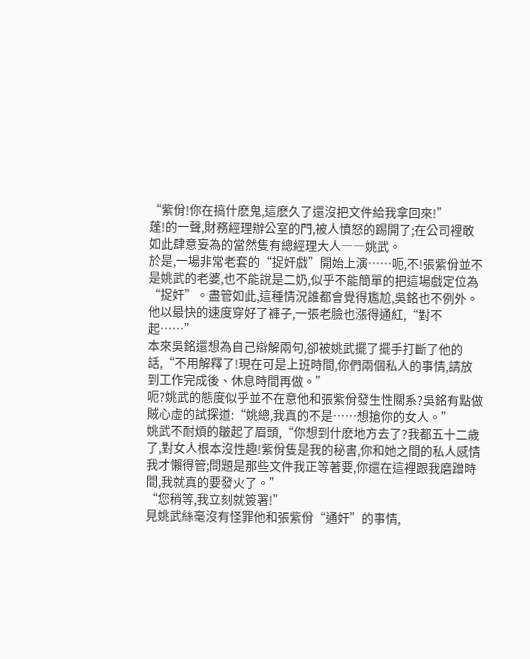“紫佾!你在搞什麽鬼,這麽久了還沒把文件給我拿回來!”
蓬!的一聲,財務經理辦公室的門,被人憤怒的踢開了;在公司裡敢如此肆意妄為的當然隻有總經理大人――姚武。
於是,一場非常老套的“捉奸戲”開始上演……呃,不!張紫佾並不是姚武的老婆,也不能說是二奶,似乎不能簡單的把這場戲定位為“捉奸”。盡管如此,這種情況誰都會覺得尷尬,吳銘也不例外。
他以最快的速度穿好了褲子,一張老臉也漲得通紅,“對不起……”
本來吳銘還想為自己辯解兩句,卻被姚武擺了擺手打斷了他的話,“不用解釋了!現在可是上班時間,你們兩個私人的事情,請放到工作完成後、休息時間再做。”
呃?姚武的態度似乎並不在意他和張紫佾發生性關系?吳銘有點做賊心虛的試探道:“姚總,我真的不是……想搶你的女人。”
姚武不耐煩的皺起了眉頭,“你想到什麽地方去了?我都五十二歲了,對女人根本沒性趣!紫佾隻是我的秘書,你和她之間的私人感情我才懶得管;問題是那些文件我正等著要,你還在這裡跟我磨蹭時間,我就真的要發火了。”
“您稍等,我立刻就簽署!”
見姚武絲毫沒有怪罪他和張紫佾“通奸”的事情,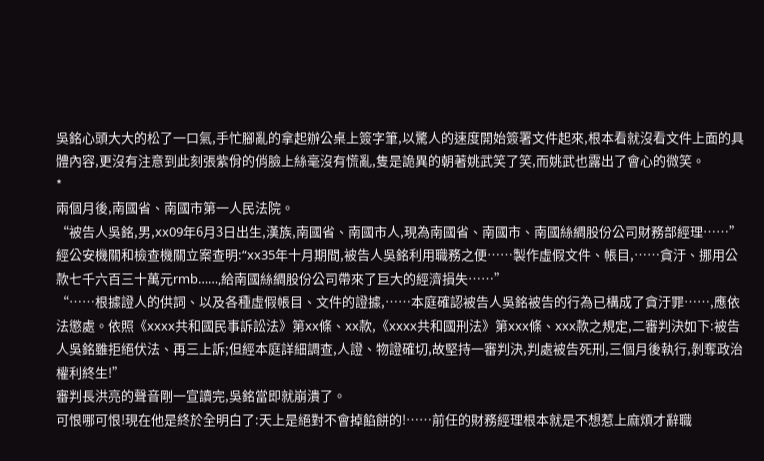吳銘心頭大大的松了一口氣,手忙腳亂的拿起辦公桌上簽字筆,以驚人的速度開始簽署文件起來,根本看就沒看文件上面的具體內容,更沒有注意到此刻張紫佾的俏臉上絲毫沒有慌亂,隻是詭異的朝著姚武笑了笑,而姚武也露出了會心的微笑。
*
兩個月後,南國省、南國市第一人民法院。
“被告人吳銘,男,xx09年6月3日出生,漢族,南國省、南國市人,現為南國省、南國市、南國絲綢股份公司財務部經理……”
經公安機關和檢查機關立案查明:“xx35年十月期間,被告人吳銘利用職務之便……製作虛假文件、帳目,……貪汙、挪用公款七千六百三十萬元rmb……,給南國絲綢股份公司帶來了巨大的經濟損失……”
“……根據證人的供詞、以及各種虛假帳目、文件的證據,……本庭確認被告人吳銘被告的行為已構成了貪汙罪……,應依法懲處。依照《xxxx共和國民事訴訟法》第xx條、xx款,《xxxx共和國刑法》第xxx條、xxx款之規定,二審判決如下:被告人吳銘雖拒絕伏法、再三上訴;但經本庭詳細調查,人證、物證確切,故堅持一審判決,判處被告死刑,三個月後執行,剝奪政治權利終生!”
審判長洪亮的聲音剛一宣讀完,吳銘當即就崩潰了。
可恨哪可恨!現在他是終於全明白了:天上是絕對不會掉餡餅的!……前任的財務經理根本就是不想惹上麻煩才辭職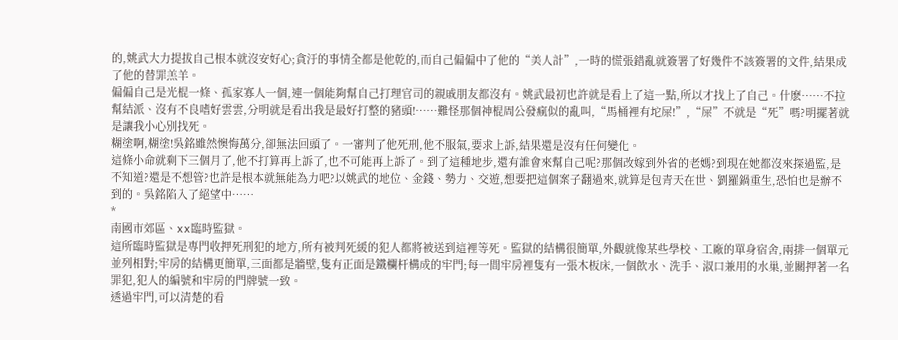的,姚武大力提拔自己根本就沒安好心;貪汙的事情全都是他乾的,而自己偏偏中了他的“美人計”,一時的慌張錯亂就簽署了好幾件不該簽署的文件,結果成了他的替罪羔羊。
偏偏自己是光棍一條、孤家寡人一個,連一個能夠幫自己打理官司的親戚朋友都沒有。姚武最初也許就是看上了這一點,所以才找上了自己。什麽……不拉幫結派、沒有不良嗜好雲雲,分明就是看出我是最好打整的豬頭!……難怪那個神棍周公發瘋似的亂叫,“馬桶裡有坨屎!”,“屎”不就是“死”嗎?明擺著就是讓我小心別找死。
糊塗啊,糊塗!吳銘雖然懊悔萬分,卻無法回頭了。一審判了他死刑,他不服氣,要求上訴,結果還是沒有任何變化。
這條小命就剩下三個月了,他不打算再上訴了,也不可能再上訴了。到了這種地步,還有誰會來幫自己呢?那個改嫁到外省的老媽?到現在她都沒來探過監,是不知道?還是不想管?也許是根本就無能為力吧?以姚武的地位、金錢、勢力、交遊,想要把這個案子翻過來,就算是包青天在世、劉羅鍋重生,恐怕也是辦不到的。吳銘陷入了絕望中……
*
南國市郊區、xx臨時監獄。
這所臨時監獄是專門收押死刑犯的地方,所有被判死緩的犯人都將被送到這裡等死。監獄的結構很簡單,外觀就像某些學校、工廠的單身宿舍,兩排一個單元並列相對;牢房的結構更簡單,三面都是牆壁,隻有正面是鐵欄杆構成的牢門;每一間牢房裡隻有一張木板床,一個飲水、洗手、淑口兼用的水巢,並關押著一名罪犯,犯人的編號和牢房的門牌號一致。
透過牢門,可以清楚的看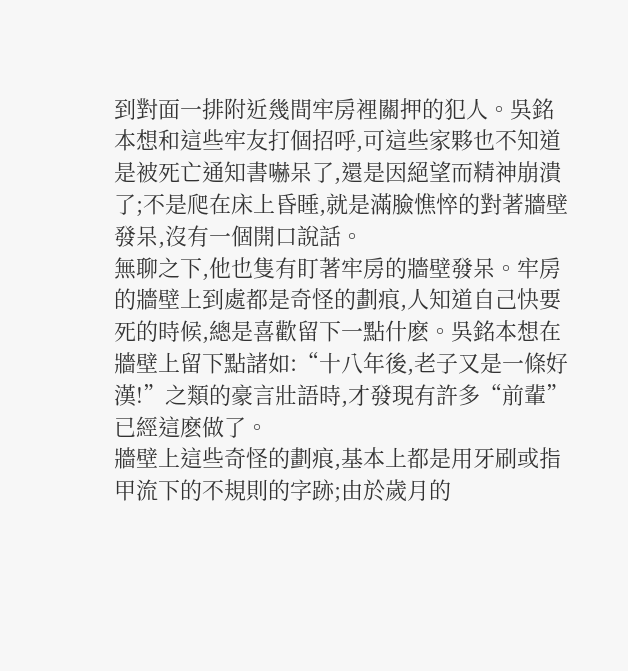到對面一排附近幾間牢房裡關押的犯人。吳銘本想和這些牢友打個招呼,可這些家夥也不知道是被死亡通知書嚇呆了,還是因絕望而精神崩潰了;不是爬在床上昏睡,就是滿臉憔悴的對著牆壁發呆,沒有一個開口說話。
無聊之下,他也隻有盯著牢房的牆壁發呆。牢房的牆壁上到處都是奇怪的劃痕,人知道自己快要死的時候,總是喜歡留下一點什麽。吳銘本想在牆壁上留下點諸如:“十八年後,老子又是一條好漢!”之類的豪言壯語時,才發現有許多“前輩”已經這麽做了。
牆壁上這些奇怪的劃痕,基本上都是用牙刷或指甲流下的不規則的字跡;由於歲月的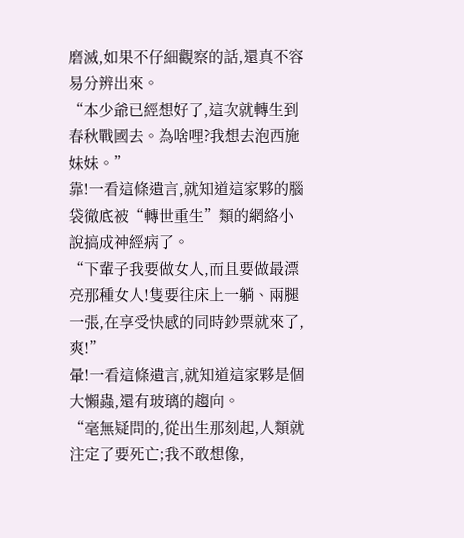磨滅,如果不仔細觀察的話,還真不容易分辨出來。
“本少爺已經想好了,這次就轉生到春秋戰國去。為啥哩?我想去泡西施妹妹。”
靠!一看這條遺言,就知道這家夥的腦袋徹底被“轉世重生”類的網絡小說搞成神經病了。
“下輩子我要做女人,而且要做最漂亮那種女人!隻要往床上一躺、兩腿一張,在享受快感的同時鈔票就來了,爽!”
暈!一看這條遺言,就知道這家夥是個大懶蟲,還有玻璃的趨向。
“毫無疑問的,從出生那刻起,人類就注定了要死亡;我不敢想像,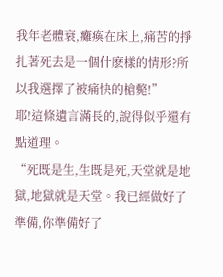我年老體衰,癱瘓在床上,痛苦的掙扎著死去是一個什麽樣的情形?所以我選擇了被痛快的槍斃!”
耶!這條遺言滿長的,說得似乎還有點道理。
“死既是生,生既是死,天堂就是地獄,地獄就是天堂。我已經做好了準備,你準備好了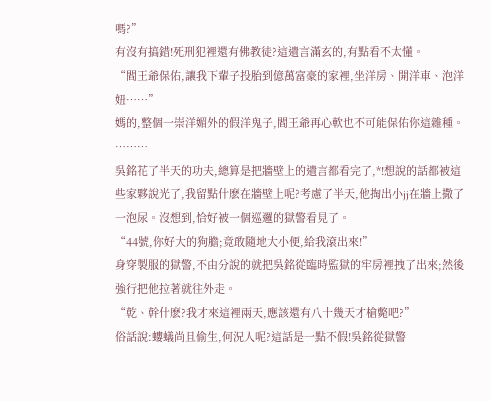嗎?”
有沒有搞錯!死刑犯裡還有佛教徒?這遺言滿玄的,有點看不太懂。
“閻王爺保佑,讓我下輩子投胎到億萬富豪的家裡,坐洋房、開洋車、泡洋妞……”
媽的,整個一崇洋媚外的假洋鬼子,閻王爺再心軟也不可能保佑你這雜種。
………
吳銘花了半天的功夫,總算是把牆壁上的遺言都看完了,*!想說的話都被這些家夥說光了,我留點什麽在牆壁上呢?考慮了半天,他掏出小jj在牆上撒了一泡尿。沒想到,恰好被一個巡邏的獄警看見了。
“44號,你好大的狗膽;竟敢隨地大小便,給我滾出來!”
身穿製服的獄警,不由分說的就把吳銘從臨時監獄的牢房裡拽了出來;然後強行把他拉著就往外走。
“乾、幹什麽?我才來這裡兩天,應該還有八十幾天才槍斃吧?”
俗話說:螻蟻尚且偷生,何況人呢?這話是一點不假!吳銘從獄警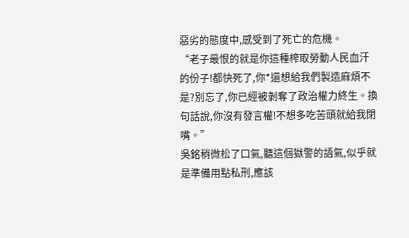惡劣的態度中,感受到了死亡的危機。
“老子最恨的就是你這種榨取勞動人民血汗的份子!都快死了,你*還想給我們製造麻煩不是?別忘了,你已經被剝奪了政治權力終生。換句話說,你沒有發言權!不想多吃苦頭就給我閉嘴。”
吳銘稍微松了口氣,聽這個獄警的語氣,似乎就是準備用點私刑,應該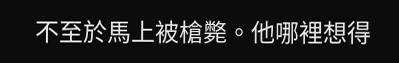不至於馬上被槍斃。他哪裡想得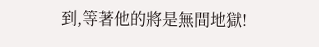到,等著他的將是無間地獄!